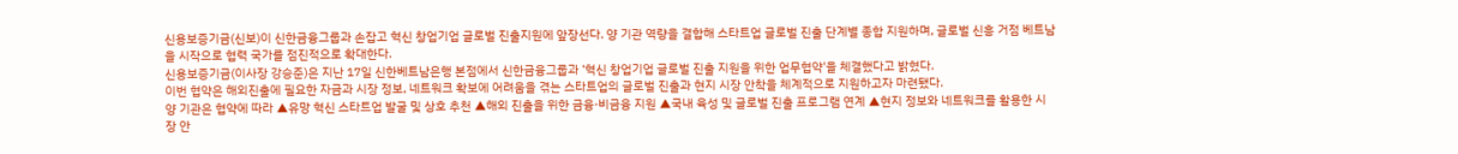신용보증기금(신보)이 신한금융그룹과 손잡고 혁신 창업기업 글로벌 진출지원에 앞장선다. 양 기관 역량을 결합해 스타트업 글로벌 진출 단계별 종합 지원하며, 글로벌 신흥 거점 베트남을 시작으로 협력 국가를 점진적으로 확대한다.
신용보증기금(이사장 강승준)은 지난 17일 신한베트남은행 본점에서 신한금융그룹과 ‘혁신 창업기업 글로벌 진출 지원을 위한 업무협약'을 체결했다고 밝혔다.
이번 협약은 해외진출에 필요한 자금과 시장 정보, 네트워크 확보에 어려움을 겪는 스타트업의 글로벌 진출과 현지 시장 안착을 체계적으로 지원하고자 마련됐다.
양 기관은 협약에 따라 ▲유망 혁신 스타트업 발굴 및 상호 추천 ▲해외 진출을 위한 금융·비금융 지원 ▲국내 육성 및 글로벌 진출 프로그램 연계 ▲현지 정보와 네트워크를 활용한 시장 안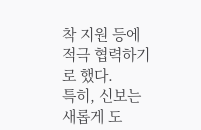착 지원 등에 적극 협력하기로 했다.
특히, 신보는 새롭게 도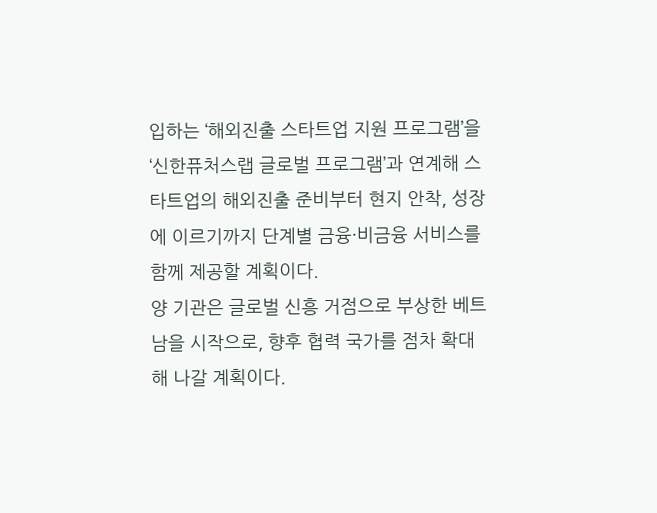입하는 ‘해외진출 스타트업 지원 프로그램’을 ‘신한퓨처스랩 글로벌 프로그램’과 연계해 스타트업의 해외진출 준비부터 현지 안착, 성장에 이르기까지 단계별 금융·비금융 서비스를 함께 제공할 계획이다.
양 기관은 글로벌 신흥 거점으로 부상한 베트남을 시작으로, 향후 협력 국가를 점차 확대해 나갈 계획이다.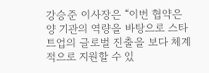강승준 이사장은 “이번 협약은 양 기관의 역량을 바탕으로 스타트업의 글로벌 진출을 보다 체계적으로 지원할 수 있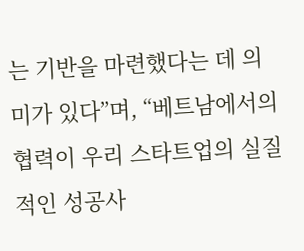는 기반을 마련했다는 데 의미가 있다”며, “베트남에서의 협력이 우리 스타트업의 실질적인 성공사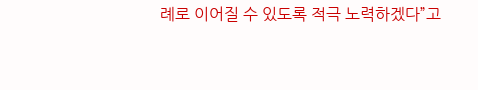례로 이어질 수 있도록 적극 노력하겠다”고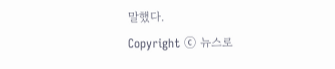말했다.
Copyright ⓒ 뉴스로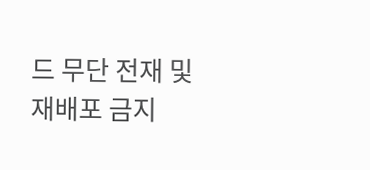드 무단 전재 및 재배포 금지